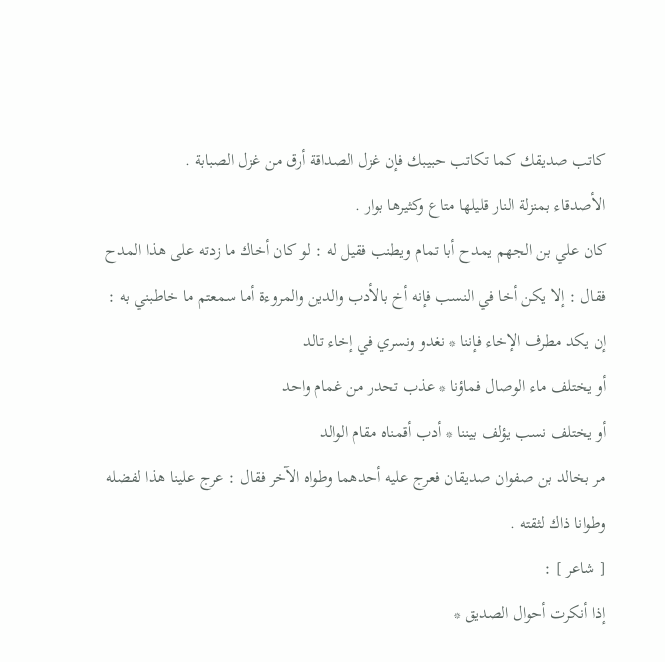كاتب صديقك كما تكاتب حبيبك فإن غزل الصداقة أرق من غزل الصبابة .
الأصدقاء بمنزلة النار قليلها متاع وكثيرها بوار .
كان علي بن الجهم يمدح أبا تمام ويطنب فقيل له : لو كان أخاك ما زدته على هذا المدح فقال : إلا يكن أخا في النسب فإنه أخ بالأدب والدين والمروءة أما سمعتم ما خاطبني به :
إن يكد مطرف الإخاء فإننا * نغدو ونسري في إخاء تالد
أو يختلف ماء الوصال فماؤنا * عذب تحدر من غمام واحد
أو يختلف نسب يؤلف بيننا * أدب أقمناه مقام الوالد
مر بخالد بن صفوان صديقان فعرج عليه أحدهما وطواه الآخر فقال : عرج علينا هذا لفضله وطوانا ذاك لثقته .
[ شاعر ] :
إذا أنكرت أحوال الصديق *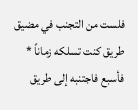فلست من التجنب في مضيق
طريق كنت تسلكه زماناً * فأسبع فاجتنبه إلى طريق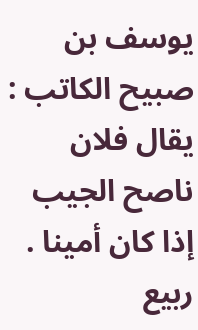يوسف بن صبيح الكاتب : يقال فلان ناصح الجيب إذا كان أمينا .
ربيع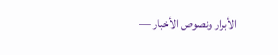الأبرار ونصوص الأخبار —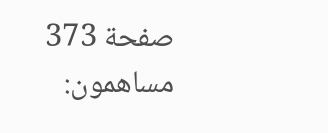صفحة 373
مساهمون: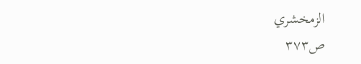الزمخشري
ص٣٧٣